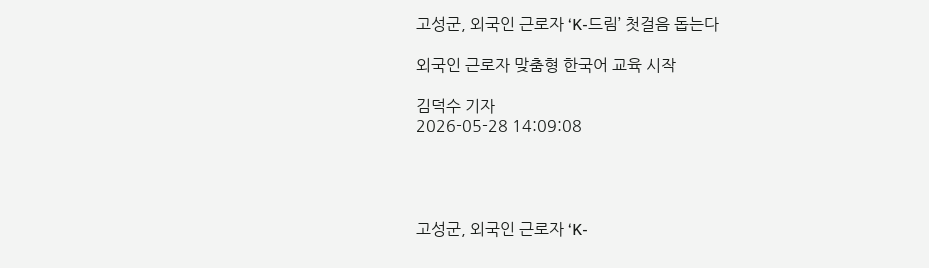고성군, 외국인 근로자 ‘K-드림’ 첫걸음 돕는다

외국인 근로자 맞춤형 한국어 교육 시작

김덕수 기자
2026-05-28 14:09:08




고성군, 외국인 근로자 ‘K-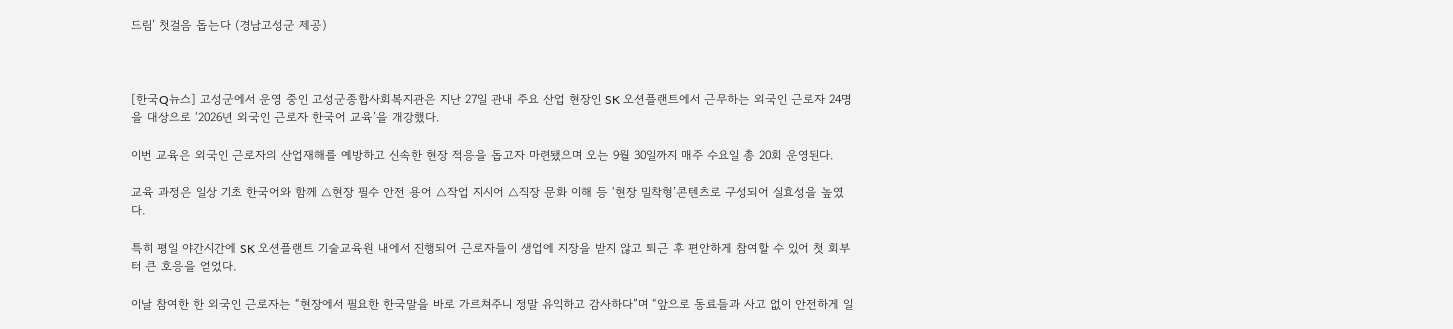드림’ 첫걸음 돕는다 (경남고성군 제공)



[한국Q뉴스] 고성군에서 운영 중인 고성군종합사회복지관은 지난 27일 관내 주요 산업 현장인 SK 오션플랜트에서 근무하는 외국인 근로자 24명을 대상으로 ‘2026년 외국인 근로자 한국어 교육’을 개강했다.

이번 교육은 외국인 근로자의 산업재해를 예방하고 신속한 현장 적응을 돕고자 마련됐으며 오는 9월 30일까지 매주 수요일 총 20회 운영된다.

교육 과정은 일상 기초 한국어와 함께 △현장 필수 안전 용어 △작업 지시어 △직장 문화 이해 등 ‘현장 밀착형’콘텐츠로 구성되어 실효성을 높였다.

특히 평일 야간시간에 SK 오션플랜트 기술교육원 내에서 진행되어 근로자들이 생업에 지장을 받지 않고 퇴근 후 편안하게 참여할 수 있어 첫 회부터 큰 호응을 얻었다.

이날 참여한 한 외국인 근로자는 “현장에서 필요한 한국말을 바로 가르쳐주니 정말 유익하고 감사하다”며 “앞으로 동료들과 사고 없이 안전하게 일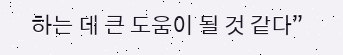하는 데 큰 도움이 될 것 같다”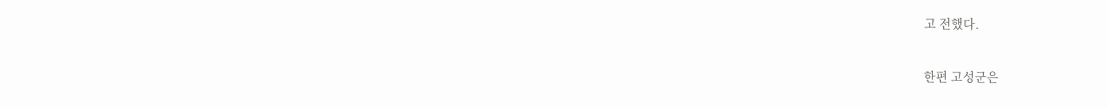고 전했다.

한편 고성군은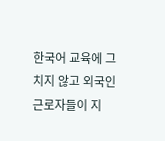한국어 교육에 그치지 않고 외국인 근로자들이 지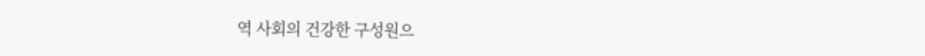역 사회의 건강한 구성원으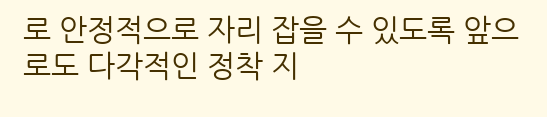로 안정적으로 자리 잡을 수 있도록 앞으로도 다각적인 정착 지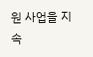원 사업을 지속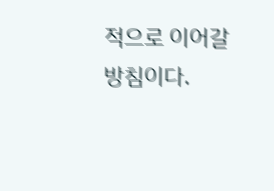적으로 이어갈 방침이다.